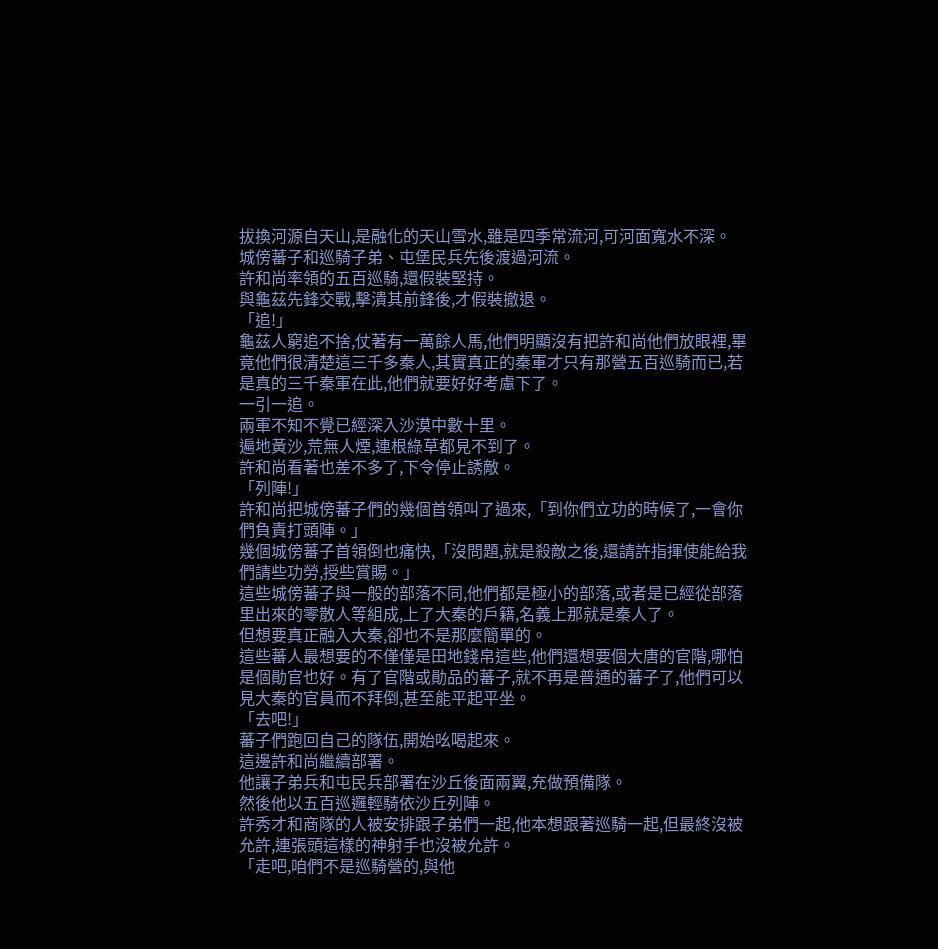拔換河源自天山,是融化的天山雪水,雖是四季常流河,可河面寬水不深。
城傍蕃子和巡騎子弟、屯堡民兵先後渡過河流。
許和尚率領的五百巡騎,還假裝堅持。
與龜茲先鋒交戰,擊潰其前鋒後,才假裝撤退。
「追!」
龜茲人窮追不捨,仗著有一萬餘人馬,他們明顯沒有把許和尚他們放眼裡,畢竟他們很清楚這三千多秦人,其實真正的秦軍才只有那營五百巡騎而已,若是真的三千秦軍在此,他們就要好好考慮下了。
一引一追。
兩軍不知不覺已經深入沙漠中數十里。
遍地黃沙,荒無人煙,連根綠草都見不到了。
許和尚看著也差不多了,下令停止誘敵。
「列陣!」
許和尚把城傍蕃子們的幾個首領叫了過來,「到你們立功的時候了,一會你們負責打頭陣。」
幾個城傍蕃子首領倒也痛快,「沒問題,就是殺敵之後,還請許指揮使能給我們請些功勞,授些賞賜。」
這些城傍蕃子與一般的部落不同,他們都是極小的部落,或者是已經從部落里出來的零散人等組成,上了大秦的戶籍,名義上那就是秦人了。
但想要真正融入大秦,卻也不是那麼簡單的。
這些蕃人最想要的不僅僅是田地錢帛這些,他們還想要個大唐的官階,哪怕是個勛官也好。有了官階或勛品的蕃子,就不再是普通的蕃子了,他們可以見大秦的官員而不拜倒,甚至能平起平坐。
「去吧!」
蕃子們跑回自己的隊伍,開始吆喝起來。
這邊許和尚繼續部署。
他讓子弟兵和屯民兵部署在沙丘後面兩翼,充做預備隊。
然後他以五百巡邏輕騎依沙丘列陣。
許秀才和商隊的人被安排跟子弟們一起,他本想跟著巡騎一起,但最終沒被允許,連張頭這樣的神射手也沒被允許。
「走吧,咱們不是巡騎營的,與他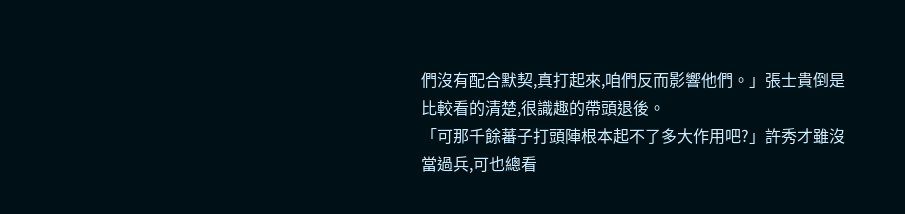們沒有配合默契,真打起來,咱們反而影響他們。」張士貴倒是比較看的清楚,很識趣的帶頭退後。
「可那千餘蕃子打頭陣根本起不了多大作用吧?」許秀才雖沒當過兵,可也總看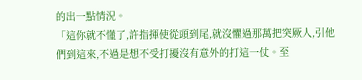的出一點情況。
「這你就不懂了,許指揮使從頭到尾,就沒懼過那萬把突厥人,引他們到這來,不過是想不受打擾沒有意外的打這一仗。至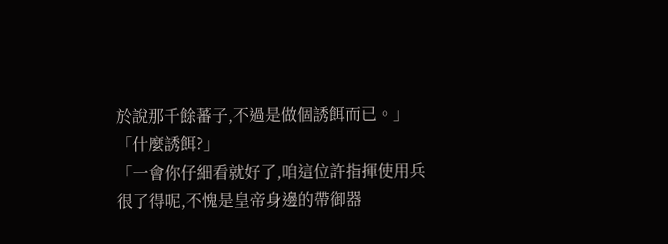於說那千餘蕃子,不過是做個誘餌而已。」
「什麼誘餌?」
「一會你仔細看就好了,咱這位許指揮使用兵很了得呢,不愧是皇帝身邊的帶御器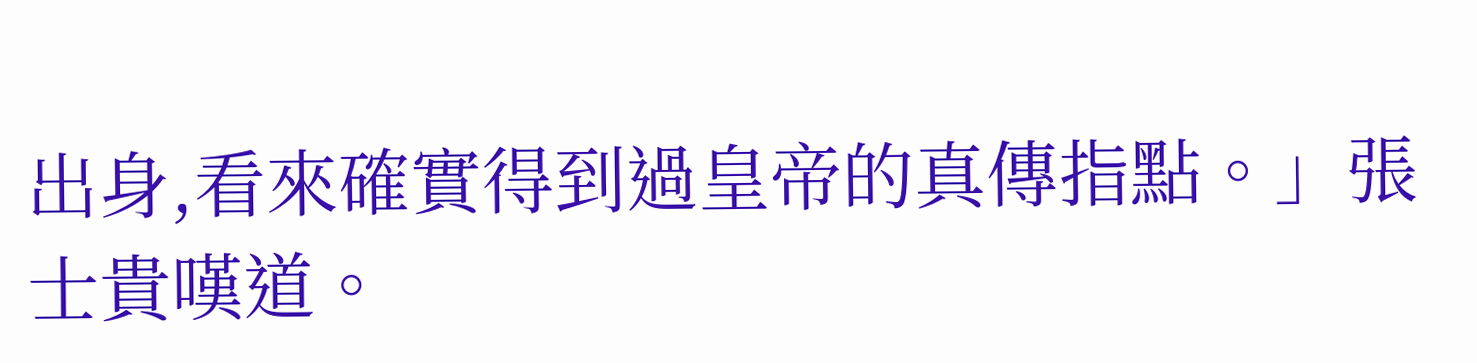出身,看來確實得到過皇帝的真傳指點。」張士貴嘆道。